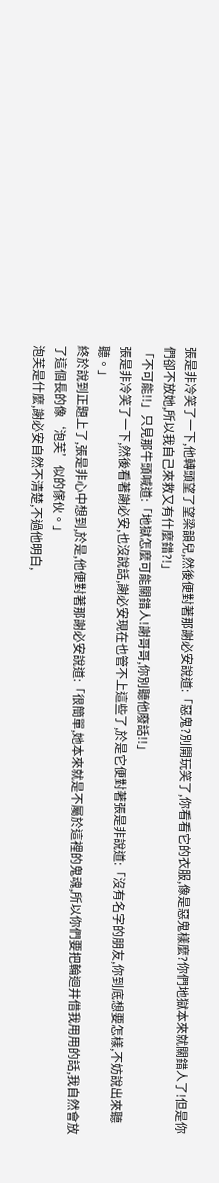張是非冷笑了一下,他轉頭望了望梁韻兒,然後便對著那謝必安說道:「惡鬼?別開玩笑了,你看看它的衣服,像是惡鬼樣麼?你們地獄本來就關錯人了!但是你們卻不放她,所以我自己來救又有什麼錯?!」
「不可能!!」只見那牛頭喊道:「地獄怎麼可能關錯人!謝哥哥,你別聽他廢話!!」
張是非冷笑了一下,然後看著謝必安,也沒說話,謝必安現在也管不上這些了,於是它便對著張是非說道:「沒有名字的朋友,你到底想要怎樣,不妨說出來聽聽。」
終於說到正題上了,張是非心中想到,於是,他便對著那謝必安說道:「很簡單,她本來就是不屬於這裡的鬼魂,所以你們要把輪迴井借我用用的話,我自然會放了這個長的像‘泡芙’似的傢伙。」
泡芙是什麼,謝必安自然不清楚,不過他明白,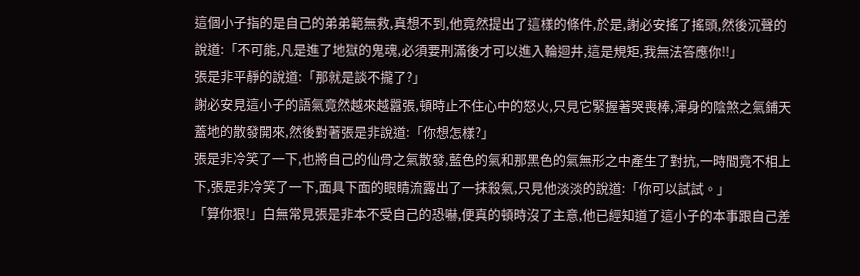這個小子指的是自己的弟弟範無救,真想不到,他竟然提出了這樣的條件,於是,謝必安搖了搖頭,然後沉聲的說道:「不可能,凡是進了地獄的鬼魂,必須要刑滿後才可以進入輪迴井,這是規矩,我無法答應你!!」
張是非平靜的說道:「那就是談不攏了?」
謝必安見這小子的語氣竟然越來越囂張,頓時止不住心中的怒火,只見它緊握著哭喪棒,渾身的陰煞之氣鋪天蓋地的散發開來,然後對著張是非說道:「你想怎樣?」
張是非冷笑了一下,也將自己的仙骨之氣散發,藍色的氣和那黑色的氣無形之中產生了對抗,一時間竟不相上下,張是非冷笑了一下,面具下面的眼睛流露出了一抹殺氣,只見他淡淡的說道:「你可以試試。」
「算你狠!」白無常見張是非本不受自己的恐嚇,便真的頓時沒了主意,他已經知道了這小子的本事跟自己差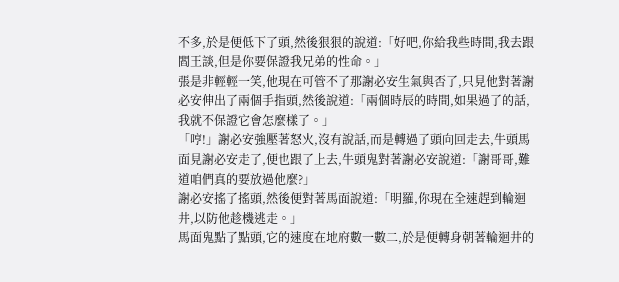不多,於是便低下了頭,然後狠狠的說道:「好吧,你給我些時間,我去跟閻王談,但是你要保證我兄弟的性命。」
張是非輕輕一笑,他現在可管不了那謝必安生氣與否了,只見他對著謝必安伸出了兩個手指頭,然後說道:「兩個時辰的時間,如果過了的話,我就不保證它會怎麼樣了。」
「哼!」謝必安強壓著怒火,沒有說話,而是轉過了頭向回走去,牛頭馬面見謝必安走了,便也跟了上去,牛頭鬼對著謝必安說道:「謝哥哥,難道咱們真的要放過他麼?」
謝必安搖了搖頭,然後便對著馬面說道:「明羅,你現在全速趕到輪迴井,以防他趁機逃走。」
馬面鬼點了點頭,它的速度在地府數一數二,於是便轉身朝著輪迴井的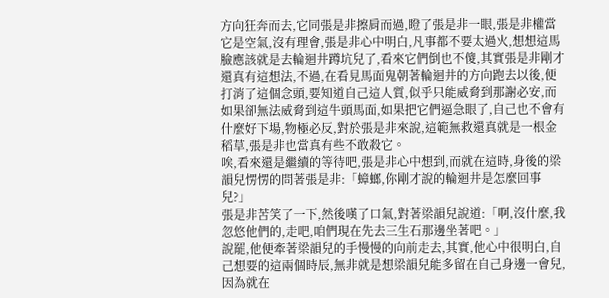方向狂奔而去,它同張是非擦肩而過,瞪了張是非一眼,張是非權當它是空氣,沒有理會,張是非心中明白,凡事都不要太過火,想想這馬臉應該就是去輪迴井蹲坑兒了,看來它們倒也不傻,其實張是非剛才還真有這想法,不過,在看見馬面鬼朝著輪迴井的方向跑去以後,便打消了這個念頭,要知道自己這人質,似乎只能威脅到那謝必安,而如果卻無法威脅到這牛頭馬面,如果把它們逼急眼了,自己也不會有什麼好下場,物極必反,對於張是非來說,這範無救還真就是一根金稻草,張是非也當真有些不敢殺它。
唉,看來還是繼續的等待吧,張是非心中想到,而就在這時,身後的梁韻兒愣愣的問著張是非:「蟑螂,你剛才說的輪迴井是怎麼回事兒?」
張是非苦笑了一下,然後嘆了口氣,對著梁韻兒說道:「啊,沒什麼,我忽悠他們的,走吧,咱們現在先去三生石那邊坐著吧。」
說罷,他便牽著梁韻兒的手慢慢的向前走去,其實,他心中很明白,自己想要的這兩個時辰,無非就是想梁韻兒能多留在自己身邊一會兒,因為就在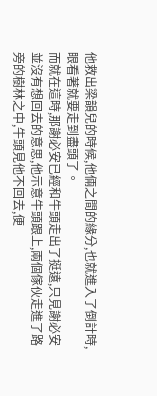他救出梁韻兒的時候,他倆之間的緣分,也就進入了倒計時,眼看著就要走到盡頭了。
而就在這時,那謝必安已經和牛頭走出了挺遠,只見謝必安並沒有想回去的意思,他示意牛頭跟上,兩個傢伙走進了路旁的樹林之中,牛頭見他不回去,便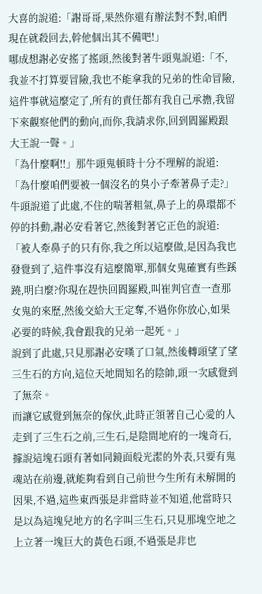大喜的說道:「謝哥哥,果然你還有辦法對不對,咱們現在就殺回去,幹他個出其不備吧!」
哪成想謝必安搖了搖頭,然後對著牛頭鬼說道:「不,我並不打算要冒險,我也不能拿我的兄弟的性命冒險,這件事就這麼定了,所有的責任都有我自己承擔,我留下來觀察他們的動向,而你,我請求你,回到閻羅殿跟大王說一聲。」
「為什麼啊!!」那牛頭鬼頓時十分不理解的說道:「為什麼咱們要被一個沒名的臭小子牽著鼻子走?」
牛頭說道了此處,不住的喘著粗氣,鼻子上的鼻環都不停的抖動,謝必安看著它,然後對著它正色的說道:「被人牽鼻子的只有你,我之所以這麼做,是因為我也發覺到了,這件事沒有這麼簡單,那個女鬼確實有些蹊蹺,明白麼?你現在趕快回閻羅殿,叫崔判官查一查那女鬼的來歷,然後交給大王定奪,不過你你放心,如果必要的時候,我會跟我的兄弟一起死。」
說到了此處,只見那謝必安嘆了口氣,然後轉頭望了望三生石的方向,這位天地間知名的陰帥,頭一次感覺到了無奈。
而讓它感覺到無奈的傢伙,此時正領著自己心愛的人走到了三生石之前,三生石,是陰間地府的一塊奇石,據說這塊石頭有著如同鏡面般光潔的外表,只要有鬼魂站在前邊,就能夠看到自己前世今生所有未解開的因果,不過,這些東西張是非當時並不知道,他當時只是以為這塊兒地方的名字叫三生石,只見那塊空地之上立著一塊巨大的黃色石頭,不過張是非也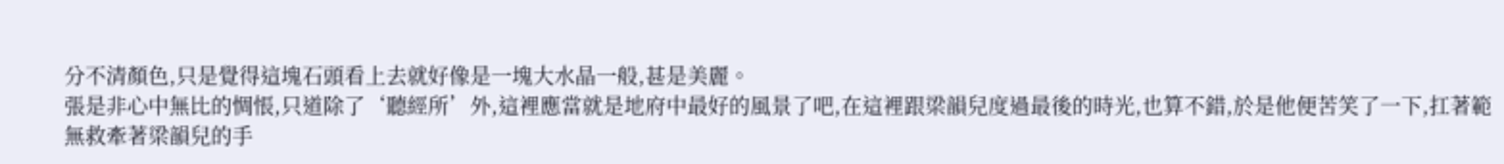分不清顏色,只是覺得這塊石頭看上去就好像是一塊大水晶一般,甚是美麗。
張是非心中無比的惆悵,只道除了‘聽經所’外,這裡應當就是地府中最好的風景了吧,在這裡跟梁韻兒度過最後的時光,也算不錯,於是他便苦笑了一下,扛著範無救牽著梁韻兒的手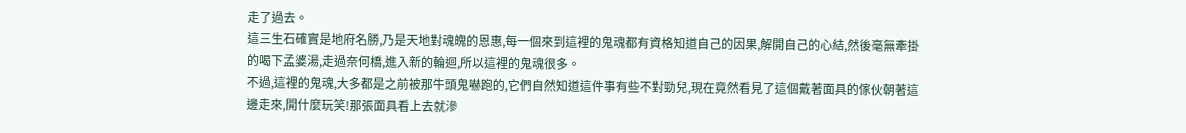走了過去。
這三生石確實是地府名勝,乃是天地對魂魄的恩惠,每一個來到這裡的鬼魂都有資格知道自己的因果,解開自己的心結,然後毫無牽掛的喝下孟婆湯,走過奈何橋,進入新的輪迴,所以這裡的鬼魂很多。
不過,這裡的鬼魂,大多都是之前被那牛頭鬼嚇跑的,它們自然知道這件事有些不對勁兒,現在竟然看見了這個戴著面具的傢伙朝著這邊走來,開什麼玩笑!那張面具看上去就滲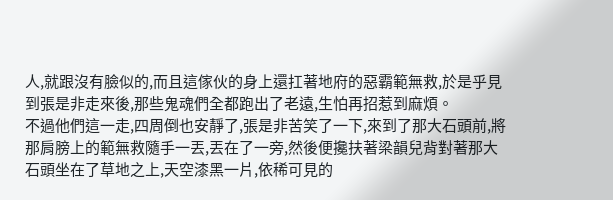人,就跟沒有臉似的,而且這傢伙的身上還扛著地府的惡霸範無救,於是乎見到張是非走來後,那些鬼魂們全都跑出了老遠,生怕再招惹到麻煩。
不過他們這一走,四周倒也安靜了,張是非苦笑了一下,來到了那大石頭前,將那肩膀上的範無救隨手一丟,丟在了一旁,然後便攙扶著梁韻兒背對著那大石頭坐在了草地之上,天空漆黑一片,依稀可見的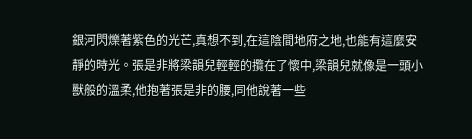銀河閃爍著紫色的光芒,真想不到,在這陰間地府之地,也能有這麼安靜的時光。張是非將梁韻兒輕輕的攬在了懷中,梁韻兒就像是一頭小獸般的溫柔,他抱著張是非的腰,同他說著一些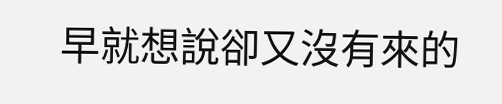早就想說卻又沒有來的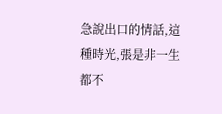急說出口的情話,這種時光,張是非一生都不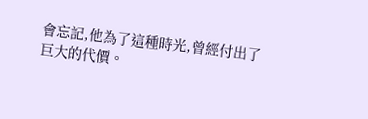會忘記,他為了這種時光,曾經付出了巨大的代價。